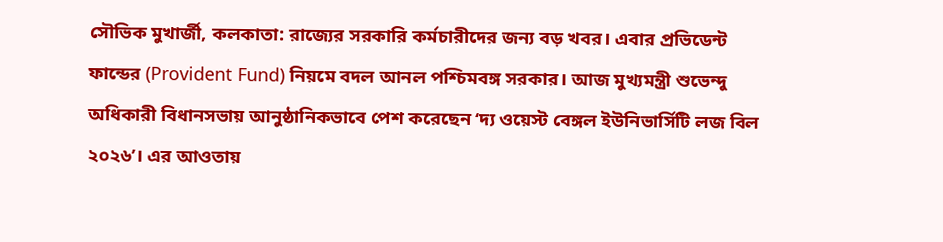সৌভিক মুখার্জী, কলকাতা: রাজ্যের সরকারি কর্মচারীদের জন্য বড় খবর। এবার প্রভিডেন্ট ফান্ডের (Provident Fund) নিয়মে বদল আনল পশ্চিমবঙ্গ সরকার। আজ মুখ্যমন্ত্রী শুভেন্দু অধিকারী বিধানসভায় আনুষ্ঠানিকভাবে পেশ করেছেন ‘দ্য ওয়েস্ট বেঙ্গল ইউনিভার্সিটি লজ বিল ২০২৬’। এর আওতায়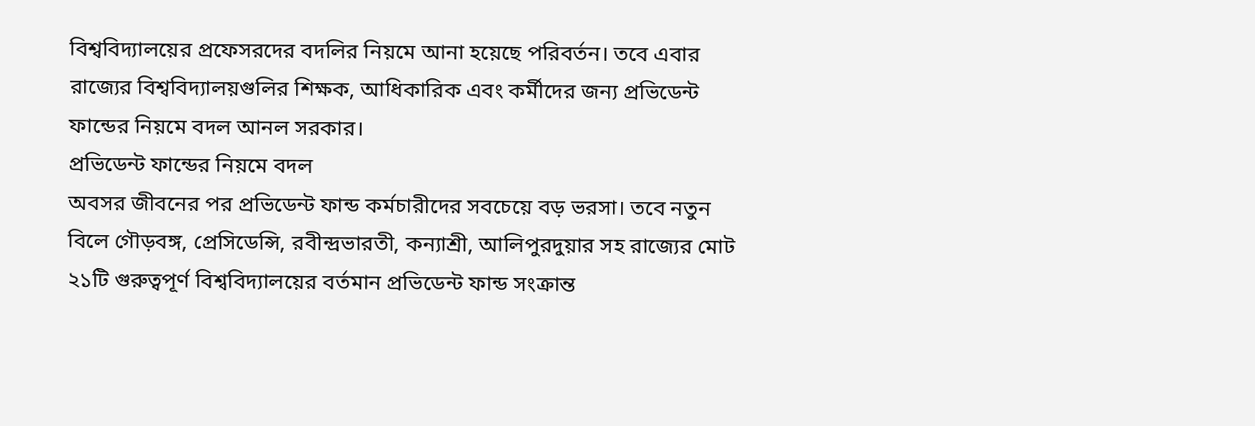বিশ্ববিদ্যালয়ের প্রফেসরদের বদলির নিয়মে আনা হয়েছে পরিবর্তন। তবে এবার রাজ্যের বিশ্ববিদ্যালয়গুলির শিক্ষক, আধিকারিক এবং কর্মীদের জন্য প্রভিডেন্ট ফান্ডের নিয়মে বদল আনল সরকার।
প্রভিডেন্ট ফান্ডের নিয়মে বদল
অবসর জীবনের পর প্রভিডেন্ট ফান্ড কর্মচারীদের সবচেয়ে বড় ভরসা। তবে নতুন বিলে গৌড়বঙ্গ, প্রেসিডেন্সি, রবীন্দ্রভারতী, কন্যাশ্রী, আলিপুরদুয়ার সহ রাজ্যের মোট ২১টি গুরুত্বপূর্ণ বিশ্ববিদ্যালয়ের বর্তমান প্রভিডেন্ট ফান্ড সংক্রান্ত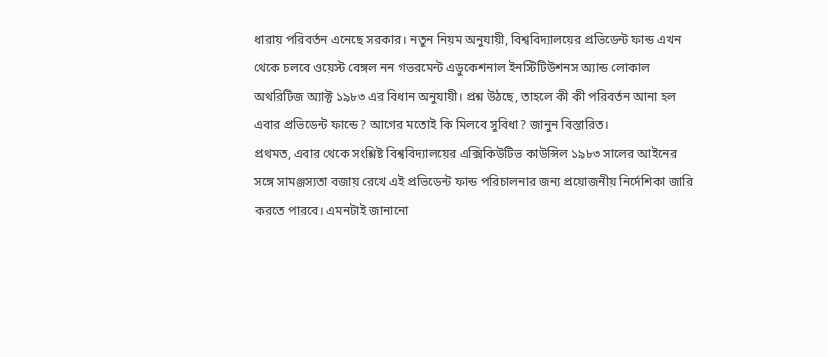ধারায় পরিবর্তন এনেছে সরকার। নতুন নিয়ম অনুযায়ী, বিশ্ববিদ্যালয়ের প্রভিডেন্ট ফান্ড এখন থেকে চলবে ওয়েস্ট বেঙ্গল নন গভরমেন্ট এডুকেশনাল ইনস্টিটিউশনস অ্যান্ড লোকাল অথরিটিজ অ্যাক্ট ১৯৮৩ এর বিধান অনুযায়ী। প্রশ্ন উঠছে, তাহলে কী কী পরিবর্তন আনা হল এবার প্রভিডেন্ট ফান্ডে? আগের মতোই কি মিলবে সুবিধা? জানুন বিস্তারিত।
প্রথমত, এবার থেকে সংশ্লিষ্ট বিশ্ববিদ্যালয়ের এক্সিকিউটিভ কাউন্সিল ১৯৮৩ সালের আইনের সঙ্গে সামঞ্জস্যতা বজায় রেখে এই প্রভিডেন্ট ফান্ড পরিচালনার জন্য প্রয়োজনীয় নির্দেশিকা জারি করতে পারবে। এমনটাই জানানো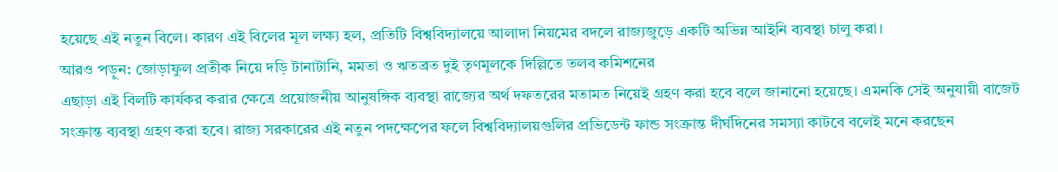হয়েছে এই নতুন বিলে। কারণ এই বিলের মূল লক্ষ্য হল, প্রতিটি বিশ্ববিদ্যালয়ে আলাদা নিয়মের বদলে রাজ্যজুড়ে একটি অভিন্ন আইনি ব্যবস্থা চালু করা।
আরও পড়ুন: জোড়াফুল প্রতীক নিয়ে দড়ি টানাটানি, মমতা ও ঋতব্রত দুই তৃণমূলকে দিল্লিতে তলব কমিশনের
এছাড়া এই বিলটি কার্যকর করার ক্ষেত্রে প্রয়োজনীয় আনুষঙ্গিক ব্যবস্থা রাজ্যের অর্থ দফতরের মতামত নিয়েই গ্রহণ করা হবে বলে জানানো হয়েছে। এমনকি সেই অনুযায়ী বাজেট সংক্রান্ত ব্যবস্থা গ্রহণ করা হবে। রাজ্য সরকারের এই নতুন পদক্ষেপের ফলে বিশ্ববিদ্যালয়গুলির প্রভিডেন্ট ফান্ড সংক্রান্ত দীর্ঘদিনের সমস্যা কাটবে বলেই মনে করছেন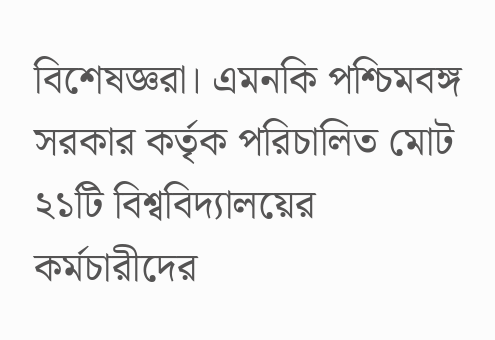বিশেষজ্ঞরা। এমনকি পশ্চিমবঙ্গ সরকার কর্তৃক পরিচালিত মোট ২১টি বিশ্ববিদ্যালয়ের কর্মচারীদের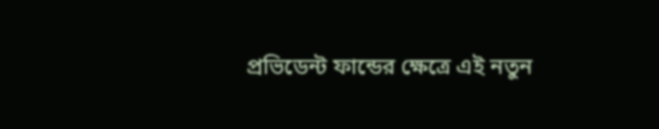প্রভিডেন্ট ফান্ডের ক্ষেত্রে এই নতুন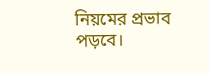নিয়মের প্রভাব পড়বে।